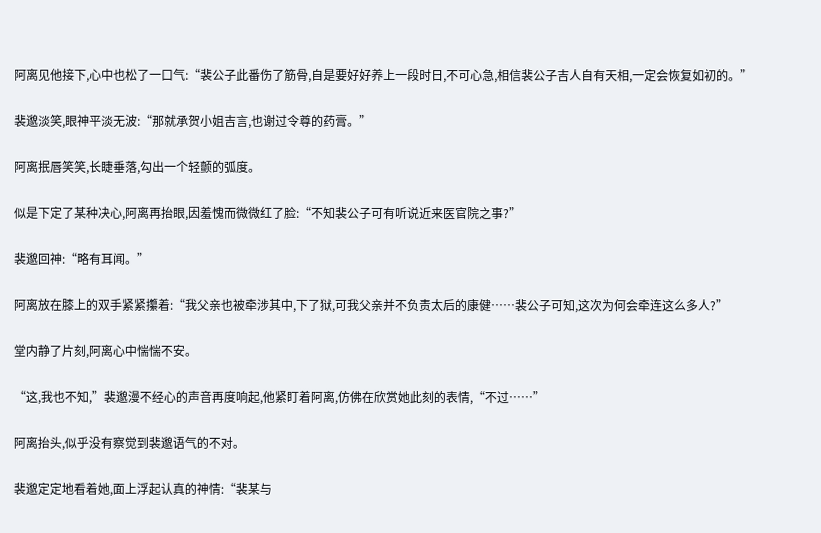阿离见他接下,心中也松了一口气:“裴公子此番伤了筋骨,自是要好好养上一段时日,不可心急,相信裴公子吉人自有天相,一定会恢复如初的。”

裴邈淡笑,眼神平淡无波:“那就承贺小姐吉言,也谢过令尊的药膏。”

阿离抿唇笑笑,长睫垂落,勾出一个轻颤的弧度。

似是下定了某种决心,阿离再抬眼,因羞愧而微微红了脸:“不知裴公子可有听说近来医官院之事?”

裴邈回神:“略有耳闻。”

阿离放在膝上的双手紧紧攥着:“我父亲也被牵涉其中,下了狱,可我父亲并不负责太后的康健……裴公子可知,这次为何会牵连这么多人?”

堂内静了片刻,阿离心中惴惴不安。

“这,我也不知,”裴邈漫不经心的声音再度响起,他紧盯着阿离,仿佛在欣赏她此刻的表情,“不过……”

阿离抬头,似乎没有察觉到裴邈语气的不对。

裴邈定定地看着她,面上浮起认真的神情:“裴某与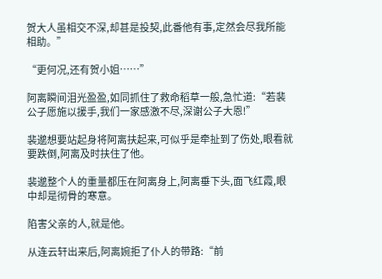贺大人虽相交不深,却甚是投契,此番他有事,定然会尽我所能相助。”

“更何况,还有贺小姐……”

阿离瞬间泪光盈盈,如同抓住了救命稻草一般,急忙道:“若裴公子愿施以援手,我们一家感激不尽,深谢公子大恩!”

裴邈想要站起身将阿离扶起来,可似乎是牵扯到了伤处,眼看就要跌倒,阿离及时扶住了他。

裴邈整个人的重量都压在阿离身上,阿离垂下头,面飞红霞,眼中却是彻骨的寒意。

陷害父亲的人,就是他。

从连云轩出来后,阿离婉拒了仆人的带路:“前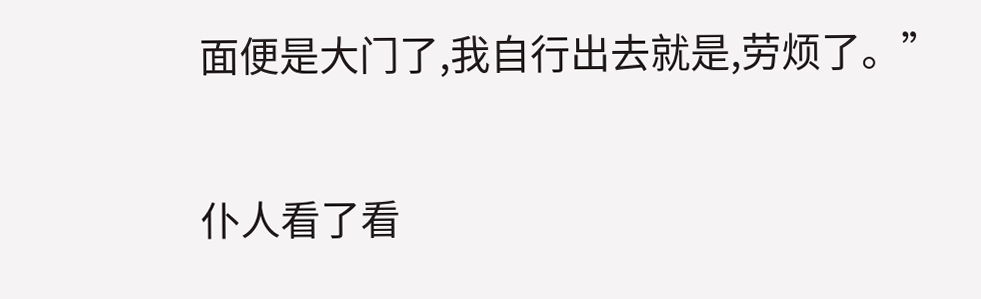面便是大门了,我自行出去就是,劳烦了。”

仆人看了看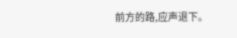前方的路,应声退下。